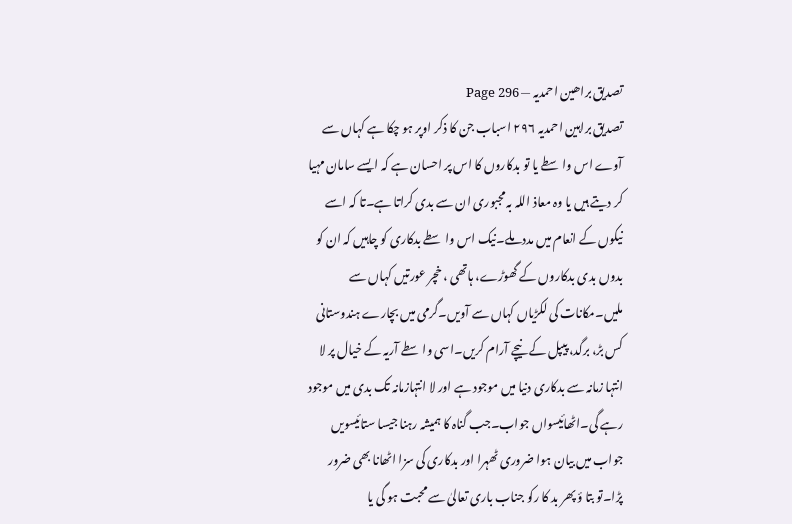تصدیق براھین احمدیہ — Page 296
تصدیق براہین احمدیہ ۲۹۶ اسباب جن کا ذکر اوپر ہو چکا ہے کہاں سے آوے اس واسطے یا تو بدکاروں کا اس پر احسان ہے کہ ایسے سامان مہیا کر دیتے ہیں یا وہ معاذ اللہ بہ مجبوری ان سے بدی کراتا ہے۔تا کہ اسے نیکوں کے انعام میں مدد ملے۔نیک اس واسطے بدکاری کو چاہیں کہ ان کو بدوں بدی بدکاروں کے گھوڑے، ہاتھی ، خچر عورتیں کہاں سے ملیں۔مکانات کی لکڑیاں کہاں سے آویں۔گرمی میں بچارے ہندوستانی کس بڑ، برگد، پیپل کے نیچے آرام کریں۔اسی واسطے آریہ کے خیال پر لا انتہا زمانہ سے بدکاری دنیا میں موجود ہے اور لا انتہازمانہ تک بدی میں موجود رہے گی۔اٹھائیسواں جواب۔جب گناہ کا ہمیشہ رہنا جیسا ستائیسویں جواب میں بیان ہوا ضروری ٹھہرا اور بدکاری کی سزا اٹھانا بھی ضرور پڑا۔تو بتا ؤ پھر بد کا رکو جناب باری تعالیٰ سے محبت ہو گی یا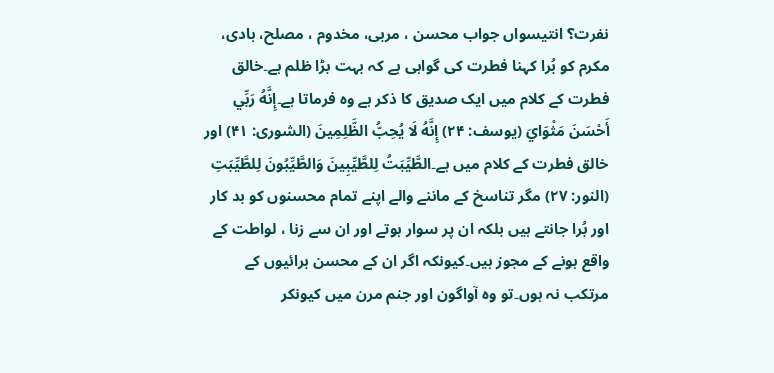نفرت؟ انتیسواں جواب محسن ، مربی، مخدوم ، مصلح، ہادی، مکرم کو بُرا کہنا فطرت کی گواہی ہے کہ بہت بڑا ظلم ہے۔خالق فطرت کے کلام میں ایک صدیق کا ذکر ہے وہ فرماتا ہے۔إِنَّهُ رَبِّي أَحْسَنَ مَثْوَايَ (يوسف: ۲۴) إِنَّهُ لَا يُحِبُّ الظَّلِمِينَ (الشورى: ۴۱) اور خالق فطرت کے کلام میں ہے۔الطَّيِّبَتُ لِلطَّيِّبِينَ وَالطَّيِّبُونَ لِلطَّيِّبَتِ (النور: ۲۷) مگر تناسخ کے ماننے والے اپنے تمام محسنوں کو بد کار اور بُرا جانتے ہیں بلکہ ان پر سوار ہوتے اور ان سے زنا ، لواطت کے واقع ہونے کے مجوز ہیں۔کیونکہ اگر ان کے محسن برائیوں کے مرتکب نہ ہوں۔تو وہ آواگون اور جنم مرن میں کیونکر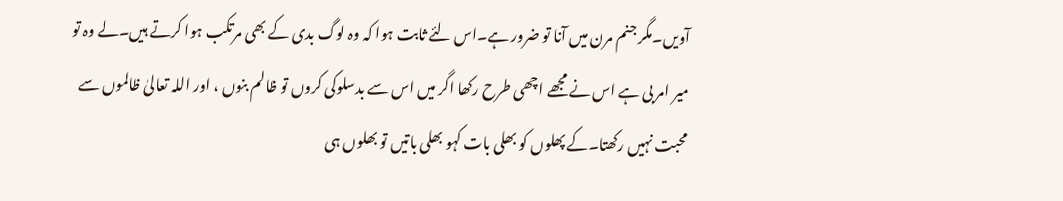آویں۔مگر جنم مرن میں آنا تو ضرور ہے۔اس لئے ثابت ہوا کہ وہ لوگ بدی کے بھی مرتکب ہوا کرتے ہیں۔لے وہ تو میر امر بی ہے اس نے مجھے اچھی طرح رکھا اگر میں اس سے بدسلوکی کروں تو ظالم بنوں ، اور اللہ تعالیٰ ظالموں سے محبت نہیں رکھتا۔کے پھلوں کو بھلی بات کہو بھلی باتیں تو بھلوں ہی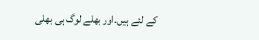کے لئے ہیں۔اور بھلے لوگ ہی بھلی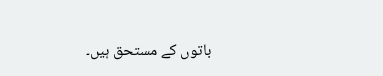باتوں کے مستحق ہیں۔